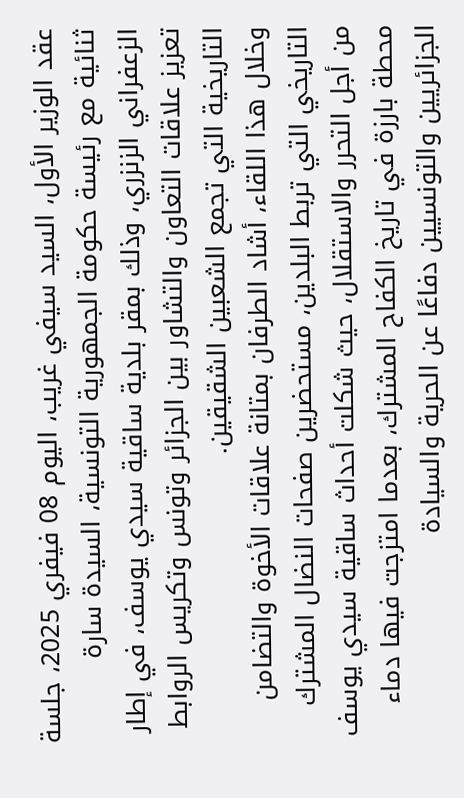عقد الوزير الأول، السيد سيفي غريب، اليوم 08 فيفري 2025، جلسة ثنائية مع رئيسة حكومة الجمهورية التونسية، السيدة سارة الزعفراني الزنزري، وذلك بمقر بلدية ساقية سيدي يوسف، في إطار تعزيز علاقات التعاون والتشاور بين الجزائر وتونس وتكريس الروابط التاريخية التي تجمع الشعبين الشقيقين.
وخلال هذا اللقاء، أشاد الطرفان بمتانة علاقات الأخوة والتضامن التاريخي التي تربط البلدين، مستحضرين صفحات النضال المشترك من أجل التحرر والاستقلال، حيث شكلت أحداث ساقية سيدي يوسف محطة بارزة في تاريخ الكفاح المشترك، بعدما امتزجت فيها دماء الجزائريين والتونسيين دفاعًا عن الحرية والسيادة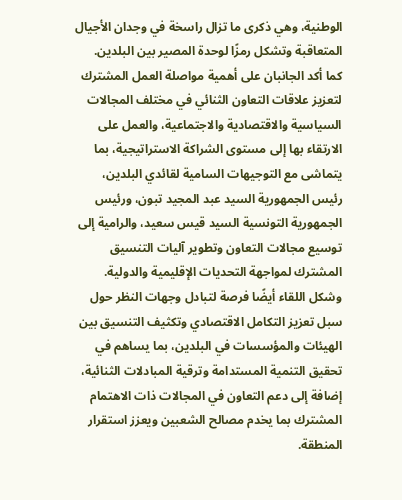الوطنية، وهي ذكرى ما تزال راسخة في وجدان الأجيال المتعاقبة وتشكل رمزًا لوحدة المصير بين البلدين.
كما أكد الجانبان على أهمية مواصلة العمل المشترك لتعزيز علاقات التعاون الثنائي في مختلف المجالات السياسية والاقتصادية والاجتماعية، والعمل على الارتقاء بها إلى مستوى الشراكة الاستراتيجية، بما يتماشى مع التوجيهات السامية لقائدي البلدين، رئيس الجمهورية السيد عبد المجيد تبون، ورئيس الجمهورية التونسية السيد قيس سعيد، والرامية إلى توسيع مجالات التعاون وتطوير آليات التنسيق المشترك لمواجهة التحديات الإقليمية والدولية.
وشكل اللقاء أيضًا فرصة لتبادل وجهات النظر حول سبل تعزيز التكامل الاقتصادي وتكثيف التنسيق بين الهيئات والمؤسسات في البلدين، بما يساهم في تحقيق التنمية المستدامة وترقية المبادلات الثنائية، إضافة إلى دعم التعاون في المجالات ذات الاهتمام المشترك بما يخدم مصالح الشعبين ويعزز استقرار المنطقة.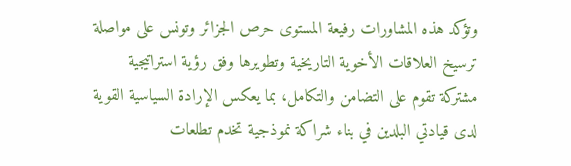وتؤكد هذه المشاورات رفيعة المستوى حرص الجزائر وتونس على مواصلة ترسيخ العلاقات الأخوية التاريخية وتطويرها وفق رؤية استراتيجية مشتركة تقوم على التضامن والتكامل، بما يعكس الإرادة السياسية القوية لدى قيادتي البلدين في بناء شراكة نموذجية تخدم تطلعات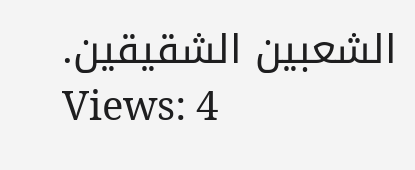الشعبين الشقيقين.
Views: 4